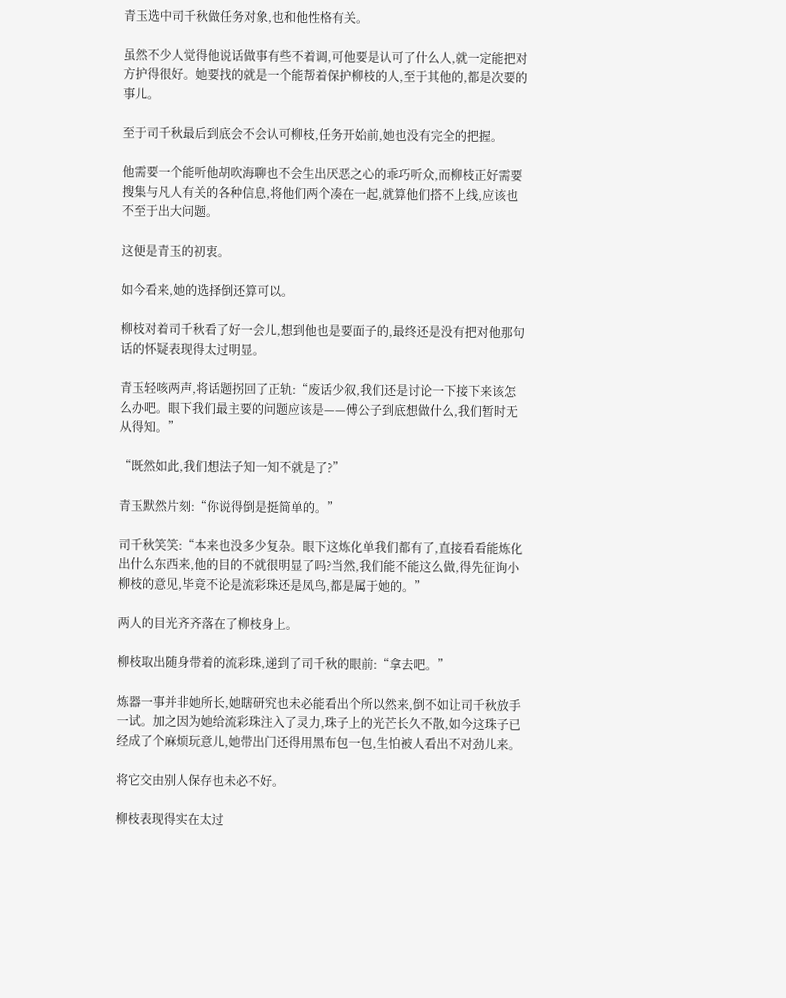青玉选中司千秋做任务对象,也和他性格有关。

虽然不少人觉得他说话做事有些不着调,可他要是认可了什么人,就一定能把对方护得很好。她要找的就是一个能帮着保护柳枝的人,至于其他的,都是次要的事儿。

至于司千秋最后到底会不会认可柳枝,任务开始前,她也没有完全的把握。

他需要一个能听他胡吹海聊也不会生出厌恶之心的乖巧听众,而柳枝正好需要搜集与凡人有关的各种信息,将他们两个凑在一起,就算他们搭不上线,应该也不至于出大问题。

这便是青玉的初衷。

如今看来,她的选择倒还算可以。

柳枝对着司千秋看了好一会儿,想到他也是要面子的,最终还是没有把对他那句话的怀疑表现得太过明显。

青玉轻咳两声,将话题拐回了正轨:“废话少叙,我们还是讨论一下接下来该怎么办吧。眼下我们最主要的问题应该是——傅公子到底想做什么,我们暂时无从得知。”

“既然如此,我们想法子知一知不就是了?”

青玉默然片刻:“你说得倒是挺简单的。”

司千秋笑笑:“本来也没多少复杂。眼下这炼化单我们都有了,直接看看能炼化出什么东西来,他的目的不就很明显了吗?当然,我们能不能这么做,得先征询小柳枝的意见,毕竟不论是流彩珠还是凤鸟,都是属于她的。”

两人的目光齐齐落在了柳枝身上。

柳枝取出随身带着的流彩珠,递到了司千秋的眼前:“拿去吧。”

炼器一事并非她所长,她瞎研究也未必能看出个所以然来,倒不如让司千秋放手一试。加之因为她给流彩珠注入了灵力,珠子上的光芒长久不散,如今这珠子已经成了个麻烦玩意儿,她带出门还得用黑布包一包,生怕被人看出不对劲儿来。

将它交由别人保存也未必不好。

柳枝表现得实在太过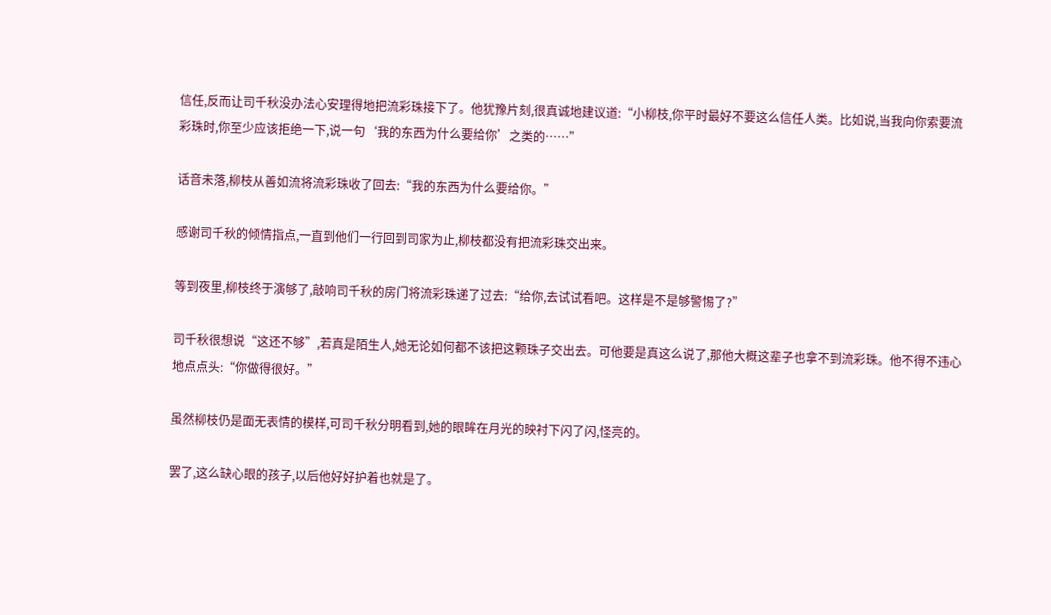信任,反而让司千秋没办法心安理得地把流彩珠接下了。他犹豫片刻,很真诚地建议道:“小柳枝,你平时最好不要这么信任人类。比如说,当我向你索要流彩珠时,你至少应该拒绝一下,说一句‘我的东西为什么要给你’之类的……”

话音未落,柳枝从善如流将流彩珠收了回去:“我的东西为什么要给你。”

感谢司千秋的倾情指点,一直到他们一行回到司家为止,柳枝都没有把流彩珠交出来。

等到夜里,柳枝终于演够了,敲响司千秋的房门将流彩珠递了过去:“给你,去试试看吧。这样是不是够警惕了?”

司千秋很想说“这还不够”,若真是陌生人,她无论如何都不该把这颗珠子交出去。可他要是真这么说了,那他大概这辈子也拿不到流彩珠。他不得不违心地点点头:“你做得很好。”

虽然柳枝仍是面无表情的模样,可司千秋分明看到,她的眼眸在月光的映衬下闪了闪,怪亮的。

罢了,这么缺心眼的孩子,以后他好好护着也就是了。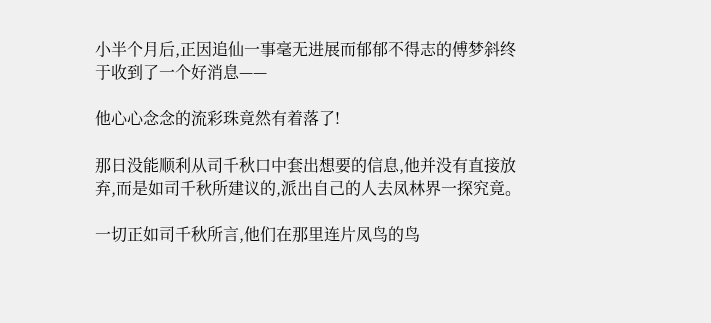小半个月后,正因追仙一事毫无进展而郁郁不得志的傅梦斜终于收到了一个好消息——

他心心念念的流彩珠竟然有着落了!

那日没能顺利从司千秋口中套出想要的信息,他并没有直接放弃,而是如司千秋所建议的,派出自己的人去凤林界一探究竟。

一切正如司千秋所言,他们在那里连片凤鸟的鸟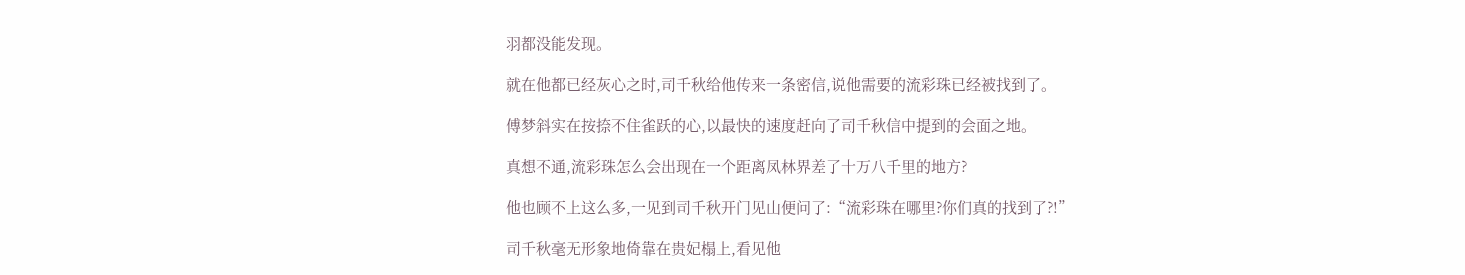羽都没能发现。

就在他都已经灰心之时,司千秋给他传来一条密信,说他需要的流彩珠已经被找到了。

傅梦斜实在按捺不住雀跃的心,以最快的速度赶向了司千秋信中提到的会面之地。

真想不通,流彩珠怎么会出现在一个距离凤林界差了十万八千里的地方?

他也顾不上这么多,一见到司千秋开门见山便问了:“流彩珠在哪里?你们真的找到了?!”

司千秋毫无形象地倚靠在贵妃榻上,看见他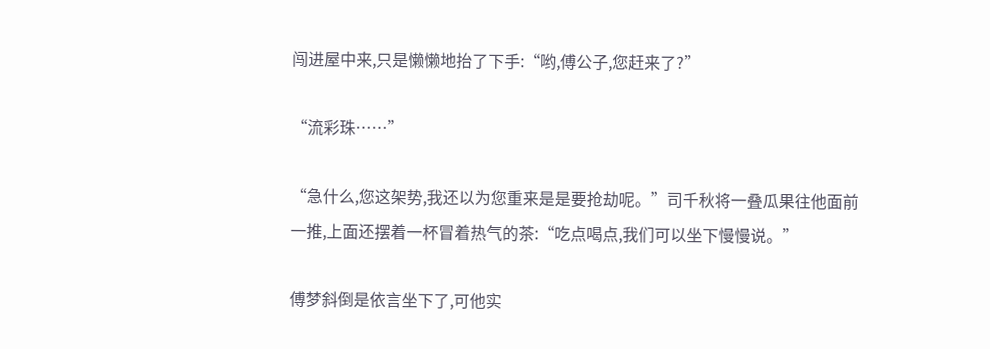闯进屋中来,只是懒懒地抬了下手:“哟,傅公子,您赶来了?”

“流彩珠……”

“急什么,您这架势,我还以为您重来是是要抢劫呢。”司千秋将一叠瓜果往他面前一推,上面还摆着一杯冒着热气的茶:“吃点喝点,我们可以坐下慢慢说。”

傅梦斜倒是依言坐下了,可他实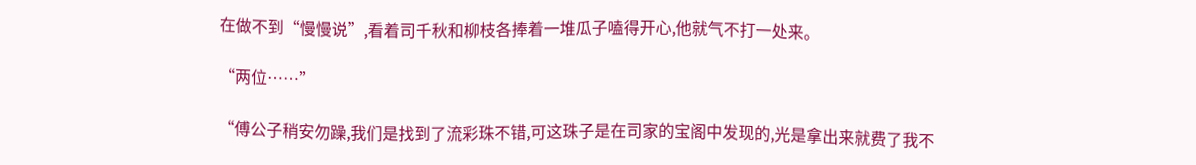在做不到“慢慢说”,看着司千秋和柳枝各捧着一堆瓜子嗑得开心,他就气不打一处来。

“两位……”

“傅公子稍安勿躁,我们是找到了流彩珠不错,可这珠子是在司家的宝阁中发现的,光是拿出来就费了我不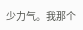少力气。我那个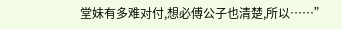堂妹有多难对付,想必傅公子也清楚,所以……”